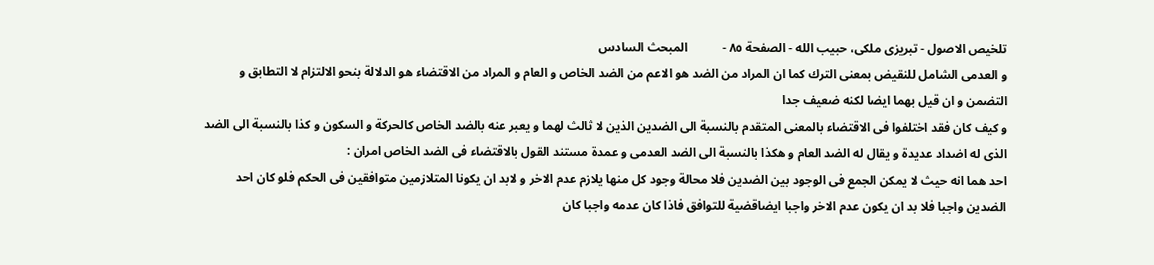تلخيص الاصول - تبریزی ملکی، حبیب الله - الصفحة ٨٥ -           المبحث السادس
و العدمى الشامل للنقيض بمعنى الترك كما ان المراد من الضد هو الاعم من الضد الخاص و العام و المراد من الاقتضاء هو الدلالة بنحو الالتزام لا التطابق و التضمن و ان قيل بهما ايضا لكنه ضعيف جدا
و كيف كان فقد اختلفوا فى الاقتضاء بالمعنى المتقدم بالنسبة الى الضدين الذين لا ثالث لهما و يعبر عنه بالضد الخاص كالحركة و السكون و كذا بالنسبة الى الضد الذى له اضداد عديدة و يقال له الضد العام و هكذا بالنسبة الى الضد العدمى و عمدة مستند القول بالاقتضاء فى الضد الخاص امران :
احد هما انه حيث لا يمكن الجمع فى الوجود بين الضدين فلا محالة وجود كل منها يلازم عدم الاخر و لابد ان يكونا المتلازمين متوافقين فى الحكم فلو كان احد الضدين واجبا فلا بد ان يكون عدم الاخر واجبا ايضاقضية للتوافق فاذا كان عدمه واجبا كان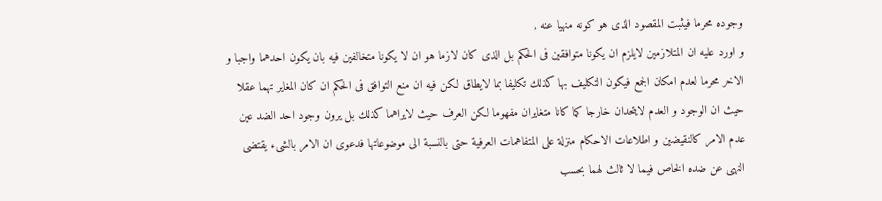وجوده محرما فيثبت المقصود الذى هو كونه منهيا عنه ,
و اورد عليه ان المتلازمين لايلزم ان يكونا متوافقين فى الحكم بل الذى كان لازما هو ان لا يكونا متخالفين فيه بان يكون احدهما واجبا و الاخر محرما لعدم امكان الجمع فيكون التكليف بها كذلك تكليفا بما لايطاق لكن فيه ان منع التوافق فى الحكم ان كان المغاير تهما عقلا حيث ان الوجود و العدم لايتحدان خارجا كما كانا متغايران مفهوما لكن العرف حيث لايراهما كذلك بل يرون وجود احد الضد عين عدم الامر كالنقيضين و اطلاعات الاحكام منزلة على المتفاهمات العرفية حتى بالنسبة الى موضوعاتها فدعوى ان الامر بالشىء يقتضى النهى عن ضده الخاص فيما لا ثالث لهما بحسب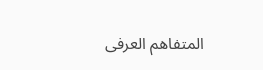المتفاهم العرفى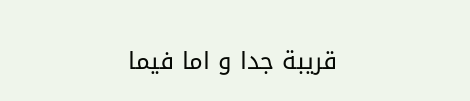قريبة جدا و اما فيما